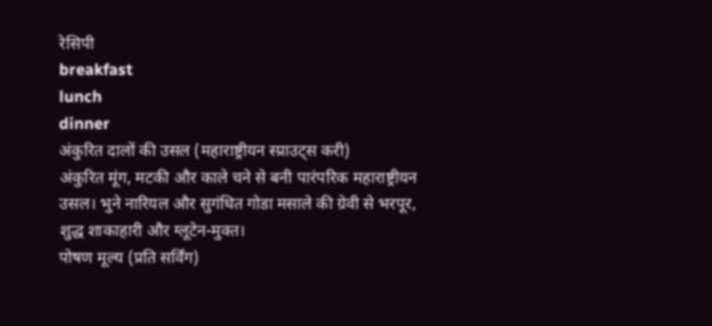रेसिपी
breakfast
lunch
dinner
अंकुरित दालों की उसल (महाराष्ट्रीयन स्प्राउट्स करी)
अंकुरित मूंग, मटकी और काले चने से बनी पारंपरिक महाराष्ट्रीयन उसल। भुने नारियल और सुगंधित गोडा मसाले की ग्रेवी से भरपूर, शुद्ध शाकाहारी और ग्लूटेन-मुक्त।
पोषण मूल्य (प्रति सर्विंग)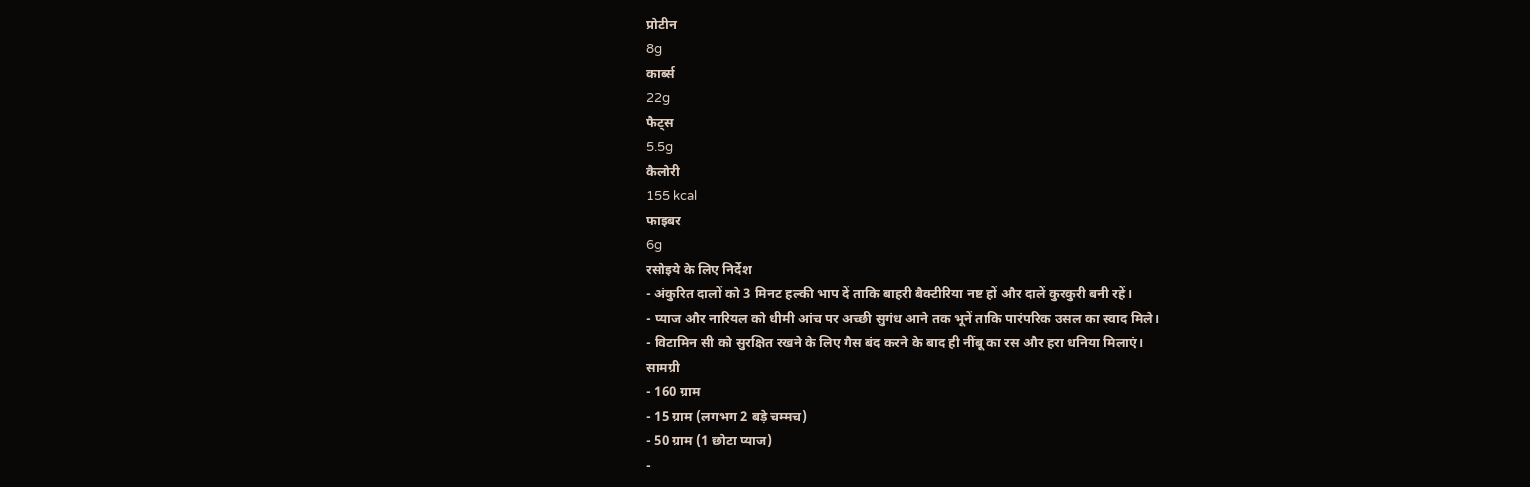प्रोटीन
8g
कार्ब्स
22g
फैट्स
5.5g
कैलोरी
155 kcal
फाइबर
6g
रसोइये के लिए निर्देश
- अंकुरित दालों को 3 मिनट हल्की भाप दें ताकि बाहरी बैक्टीरिया नष्ट हों और दालें कुरकुरी बनी रहें।
- प्याज और नारियल को धीमी आंच पर अच्छी सुगंध आने तक भूनें ताकि पारंपरिक उसल का स्वाद मिले।
- विटामिन सी को सुरक्षित रखने के लिए गैस बंद करने के बाद ही नींबू का रस और हरा धनिया मिलाएं।
सामग्री
- 160 ग्राम
- 15 ग्राम (लगभग 2 बड़े चम्मच)
- 50 ग्राम (1 छोटा प्याज)
-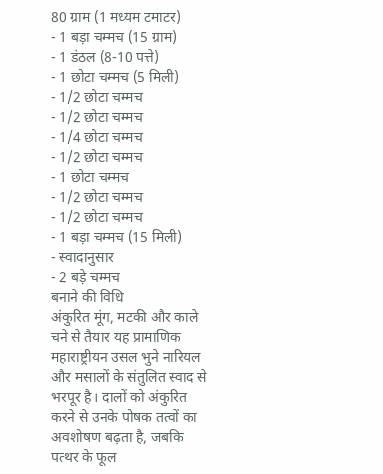80 ग्राम (1 मध्यम टमाटर)
- 1 बड़ा चम्मच (15 ग्राम)
- 1 डंठल (8-10 पत्ते)
- 1 छोटा चम्मच (5 मिली)
- 1/2 छोटा चम्मच
- 1/2 छोटा चम्मच
- 1/4 छोटा चम्मच
- 1/2 छोटा चम्मच
- 1 छोटा चम्मच
- 1/2 छोटा चम्मच
- 1/2 छोटा चम्मच
- 1 बड़ा चम्मच (15 मिली)
- स्वादानुसार
- 2 बड़े चम्मच
बनाने की विधि
अंकुरित मूंग, मटकी और काले चने से तैयार यह प्रामाणिक महाराष्ट्रीयन उसल भुने नारियल और मसालों के संतुलित स्वाद से भरपूर है। दालों को अंकुरित करने से उनके पोषक तत्वों का अवशोषण बढ़ता है, जबकि पत्थर के फूल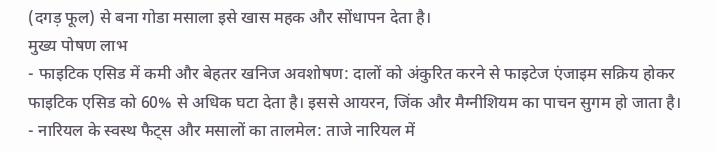(दगड़ फूल) से बना गोडा मसाला इसे खास महक और सोंधापन देता है।
मुख्य पोषण लाभ
- फाइटिक एसिड में कमी और बेहतर खनिज अवशोषण: दालों को अंकुरित करने से फाइटेज एंजाइम सक्रिय होकर फाइटिक एसिड को 60% से अधिक घटा देता है। इससे आयरन, जिंक और मैग्नीशियम का पाचन सुगम हो जाता है।
- नारियल के स्वस्थ फैट्स और मसालों का तालमेल: ताजे नारियल में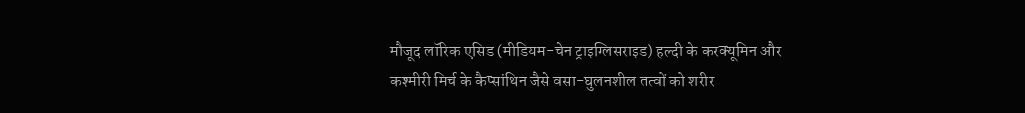मौजूद लॉरिक एसिड (मीडियम-चेन ट्राइग्लिसराइड) हल्दी के करक्यूमिन और कश्मीरी मिर्च के कैप्सांथिन जैसे वसा-घुलनशील तत्वों को शरीर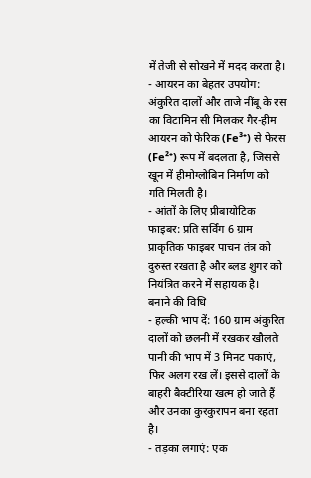में तेजी से सोखने में मदद करता है।
- आयरन का बेहतर उपयोग: अंकुरित दालों और ताजे नींबू के रस का विटामिन सी मिलकर गैर-हीम आयरन को फेरिक (Fe³⁺) से फेरस (Fe²⁺) रूप में बदलता है, जिससे खून में हीमोग्लोबिन निर्माण को गति मिलती है।
- आंतों के लिए प्रीबायोटिक फाइबर: प्रति सर्विंग 6 ग्राम प्राकृतिक फाइबर पाचन तंत्र को दुरुस्त रखता है और ब्लड शुगर को नियंत्रित करने में सहायक है।
बनाने की विधि
- हल्की भाप दें: 160 ग्राम अंकुरित दालों को छलनी में रखकर खौलते पानी की भाप में 3 मिनट पकाएं, फिर अलग रख लें। इससे दालों के बाहरी बैक्टीरिया खत्म हो जाते हैं और उनका कुरकुरापन बना रहता है।
- तड़का लगाएं: एक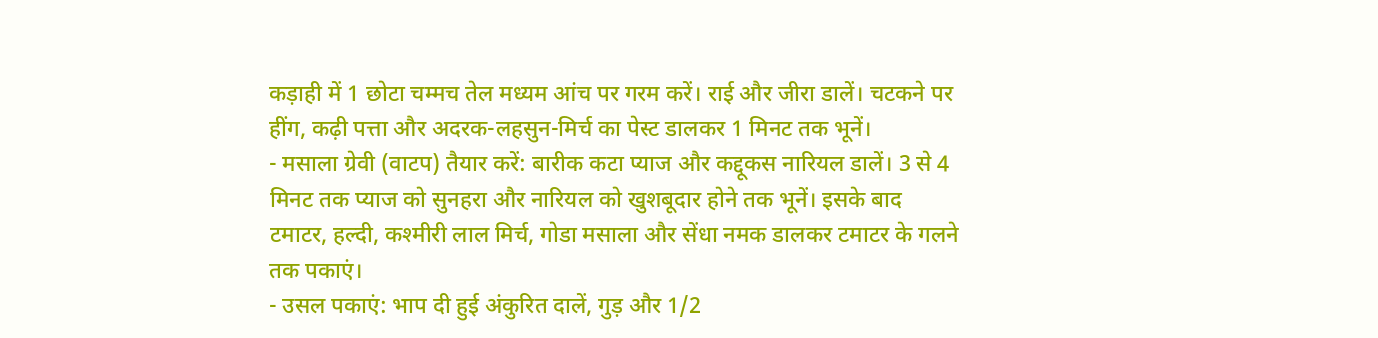कड़ाही में 1 छोटा चम्मच तेल मध्यम आंच पर गरम करें। राई और जीरा डालें। चटकने पर हींग, कढ़ी पत्ता और अदरक-लहसुन-मिर्च का पेस्ट डालकर 1 मिनट तक भूनें।
- मसाला ग्रेवी (वाटप) तैयार करें: बारीक कटा प्याज और कद्दूकस नारियल डालें। 3 से 4 मिनट तक प्याज को सुनहरा और नारियल को खुशबूदार होने तक भूनें। इसके बाद टमाटर, हल्दी, कश्मीरी लाल मिर्च, गोडा मसाला और सेंधा नमक डालकर टमाटर के गलने तक पकाएं।
- उसल पकाएं: भाप दी हुई अंकुरित दालें, गुड़ और 1/2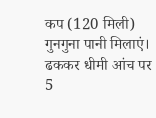कप (120 मिली) गुनगुना पानी मिलाएं। ढककर धीमी आंच पर 5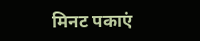मिनट पकाएं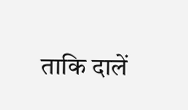ताकि दालें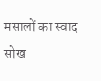मसालों का स्वाद सोख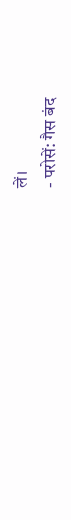लें।
- परोसें: गैस बंद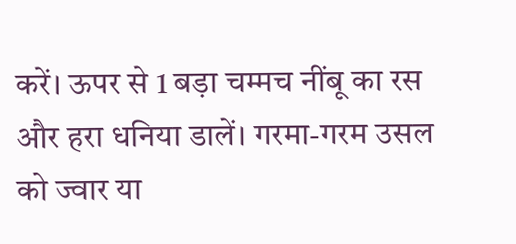करें। ऊपर से 1 बड़ा चम्मच नींबू का रस और हरा धनिया डालें। गरमा-गरम उसल को ज्वार या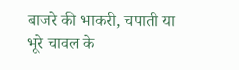बाजरे की भाकरी, चपाती या भूरे चावल के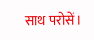साथ परोसें।